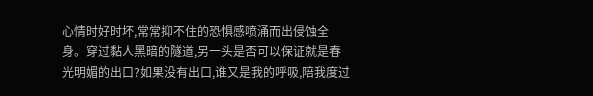心情时好时坏,常常抑不住的恐惧感喷涌而出侵蚀全身。穿过黏人黑暗的隧道,另一头是否可以保证就是春光明媚的出口?如果没有出口,谁又是我的呼吸,陪我度过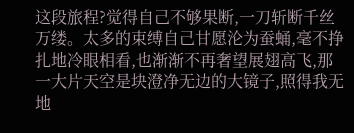这段旅程?觉得自己不够果断,一刀斩断千丝万缕。太多的束缚自己甘愿沦为蚕蛹,毫不挣扎地冷眼相看,也渐渐不再奢望展翅高飞,那一大片天空是块澄净无边的大镜子,照得我无地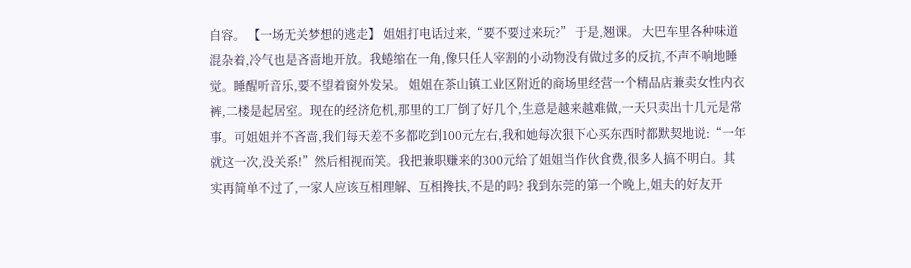自容。 【一场无关梦想的逃走】 姐姐打电话过来,“要不要过来玩?” 于是,翘课。 大巴车里各种味道混杂着,冷气也是吝啬地开放。我蜷缩在一角,像只任人宰割的小动物没有做过多的反抗,不声不响地睡觉。睡醒听音乐,要不望着窗外发呆。 姐姐在茶山镇工业区附近的商场里经营一个精品店兼卖女性内衣裤,二楼是起居室。现在的经济危机,那里的工厂倒了好几个,生意是越来越难做,一天只卖出十几元是常事。可姐姐并不吝啬,我们每天差不多都吃到100元左右,我和她每次狠下心买东西时都默契地说:“一年就这一次,没关系!”然后相视而笑。我把兼职赚来的300元给了姐姐当作伙食费,很多人搞不明白。其实再简单不过了,一家人应该互相理解、互相搀扶,不是的吗? 我到东莞的第一个晚上,姐夫的好友开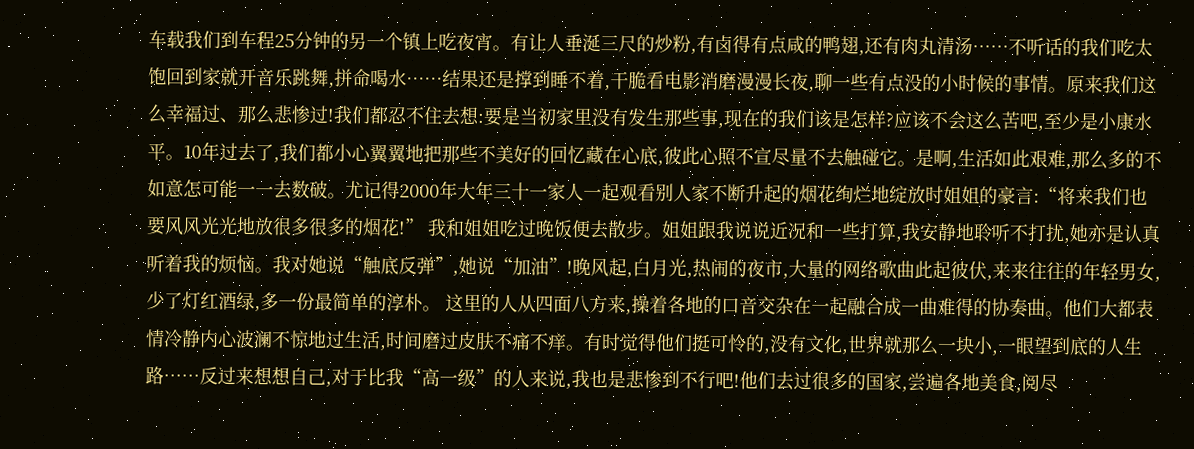车载我们到车程25分钟的另一个镇上吃夜宵。有让人垂涎三尺的炒粉,有卤得有点咸的鸭翅,还有肉丸清汤……不听话的我们吃太饱回到家就开音乐跳舞,拼命喝水……结果还是撑到睡不着,干脆看电影消磨漫漫长夜,聊一些有点没的小时候的事情。原来我们这么幸福过、那么悲惨过!我们都忍不住去想:要是当初家里没有发生那些事,现在的我们该是怎样?应该不会这么苦吧,至少是小康水平。10年过去了,我们都小心翼翼地把那些不美好的回忆藏在心底,彼此心照不宣尽量不去触碰它。是啊,生活如此艰难,那么多的不如意怎可能一一去数破。尤记得2000年大年三十一家人一起观看别人家不断升起的烟花绚烂地绽放时姐姐的豪言:“将来我们也要风风光光地放很多很多的烟花!” 我和姐姐吃过晚饭便去散步。姐姐跟我说说近况和一些打算,我安静地聆听不打扰,她亦是认真听着我的烦恼。我对她说“触底反弹”,她说“加油”!晚风起,白月光,热闹的夜市,大量的网络歌曲此起彼伏,来来往往的年轻男女,少了灯红酒绿,多一份最简单的淳朴。 这里的人从四面八方来,操着各地的口音交杂在一起融合成一曲难得的协奏曲。他们大都表情冷静内心波澜不惊地过生活,时间磨过皮肤不痛不痒。有时觉得他们挺可怜的,没有文化,世界就那么一块小,一眼望到底的人生路……反过来想想自己,对于比我“高一级”的人来说,我也是悲惨到不行吧!他们去过很多的国家,尝遍各地美食,阅尽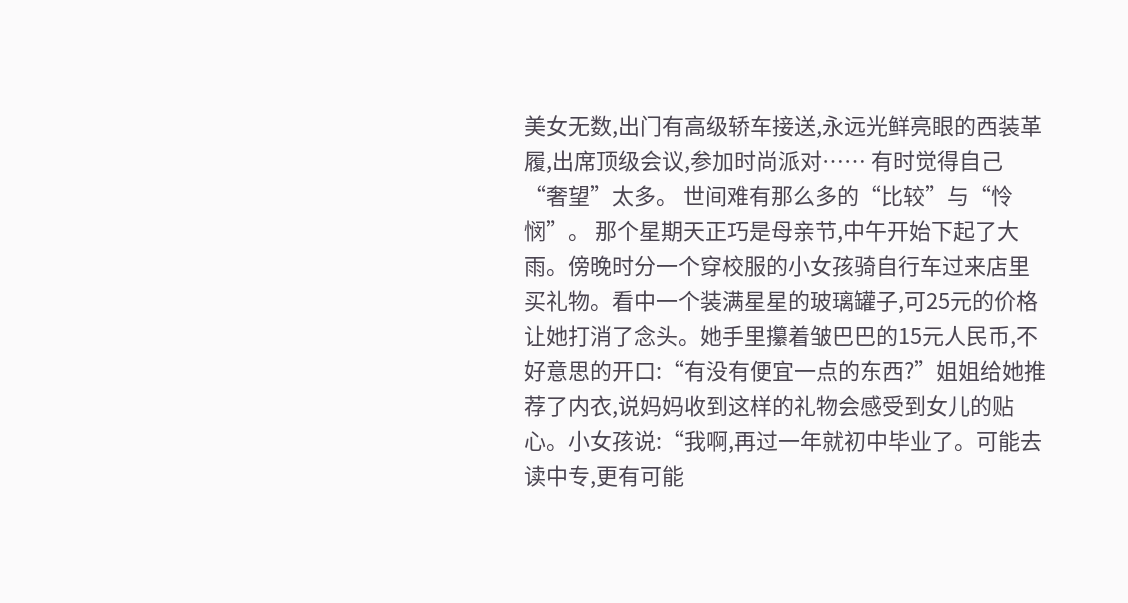美女无数,出门有高级轿车接送,永远光鲜亮眼的西装革履,出席顶级会议,参加时尚派对…… 有时觉得自己 “奢望”太多。 世间难有那么多的“比较”与“怜悯”。 那个星期天正巧是母亲节,中午开始下起了大雨。傍晚时分一个穿校服的小女孩骑自行车过来店里买礼物。看中一个装满星星的玻璃罐子,可25元的价格让她打消了念头。她手里攥着皱巴巴的15元人民币,不好意思的开口:“有没有便宜一点的东西?”姐姐给她推荐了内衣,说妈妈收到这样的礼物会感受到女儿的贴心。小女孩说:“我啊,再过一年就初中毕业了。可能去读中专,更有可能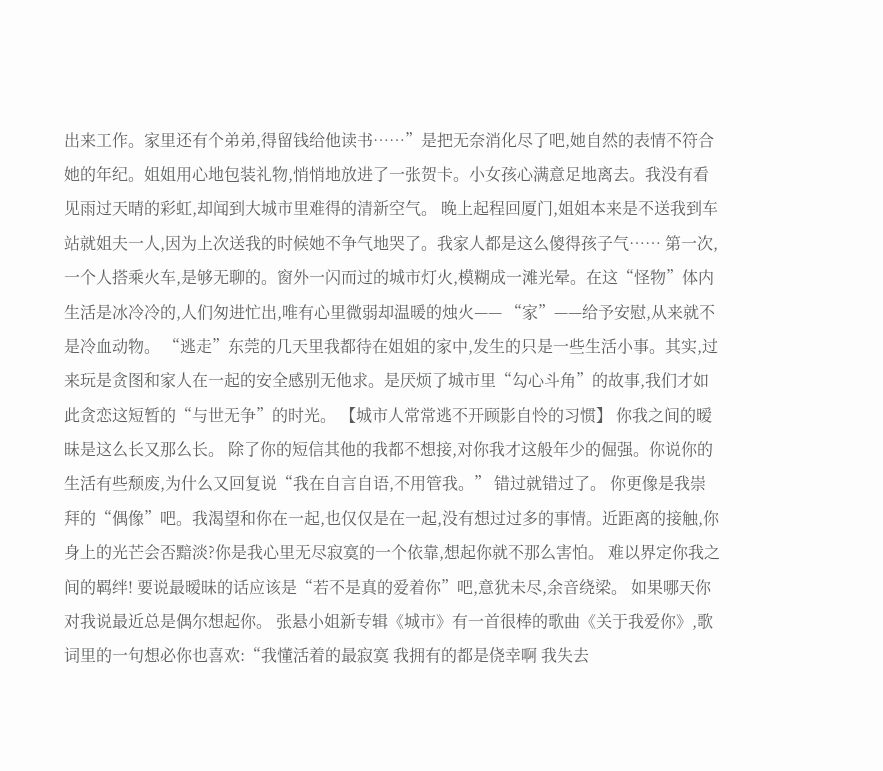出来工作。家里还有个弟弟,得留钱给他读书……”是把无奈消化尽了吧,她自然的表情不符合她的年纪。姐姐用心地包装礼物,悄悄地放进了一张贺卡。小女孩心满意足地离去。我没有看见雨过天晴的彩虹,却闻到大城市里难得的清新空气。 晚上起程回厦门,姐姐本来是不送我到车站就姐夫一人,因为上次送我的时候她不争气地哭了。我家人都是这么傻得孩子气…… 第一次,一个人搭乘火车,是够无聊的。窗外一闪而过的城市灯火,模糊成一滩光晕。在这“怪物”体内生活是冰冷冷的,人们匆进忙出,唯有心里微弱却温暖的烛火—— “家”——给予安慰,从来就不是冷血动物。 “逃走”东莞的几天里我都待在姐姐的家中,发生的只是一些生活小事。其实,过来玩是贪图和家人在一起的安全感别无他求。是厌烦了城市里“勾心斗角”的故事,我们才如此贪恋这短暂的“与世无争”的时光。 【城市人常常逃不开顾影自怜的习惯】 你我之间的暧昧是这么长又那么长。 除了你的短信其他的我都不想接,对你我才这般年少的倔强。你说你的生活有些颓废,为什么又回复说“我在自言自语,不用管我。” 错过就错过了。 你更像是我崇拜的“偶像”吧。我渴望和你在一起,也仅仅是在一起,没有想过过多的事情。近距离的接触,你身上的光芒会否黯淡?你是我心里无尽寂寞的一个依靠,想起你就不那么害怕。 难以界定你我之间的羁绊! 要说最暧昧的话应该是“若不是真的爱着你”吧,意犹未尽,余音绕梁。 如果哪天你对我说最近总是偶尔想起你。 张悬小姐新专辑《城市》有一首很棒的歌曲《关于我爱你》,歌词里的一句想必你也喜欢:“我懂活着的最寂寞 我拥有的都是侥幸啊 我失去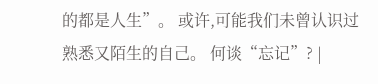的都是人生”。 或许,可能我们未曾认识过熟悉又陌生的自己。 何谈“忘记”? |